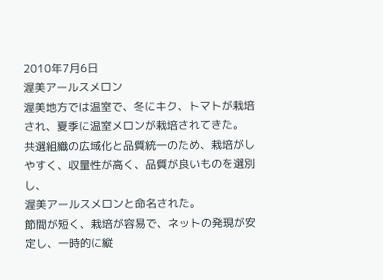2010年7月6日
渥美アールスメロン
渥美地方では温室で、冬にキク、トマトが栽培され、夏季に温室メロンが栽培されてきた。
共選組織の広域化と品質統一のため、栽培がしやすく、収量性が高く、品質が良いものを選別し、
渥美アールスメロンと命名された。
節間が短く、栽培が容易で、ネットの発現が安定し、一時的に縦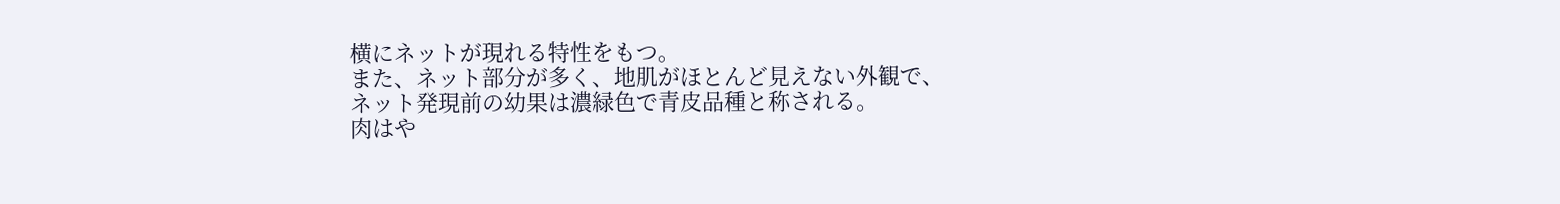横にネットが現れる特性をもつ。
また、ネット部分が多く、地肌がほとんど見えない外観で、
ネット発現前の幼果は濃緑色で青皮品種と称される。
肉はや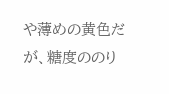や薄めの黄色だが、糖度ののり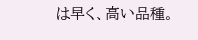は早く、高い品種。